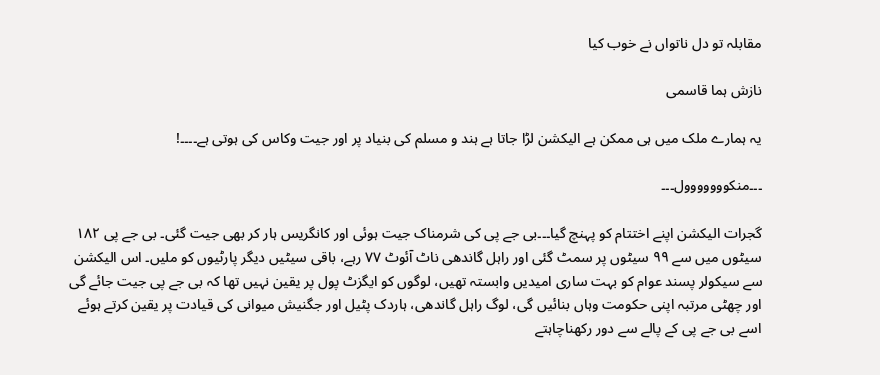مقابلہ تو دل ناتواں نے خوب کیا

نازش ہما قاسمی

یہ ہمارے ملک میں ہی ممکن ہے الیکشن لڑا جاتا ہے ہند و مسلم کی بنیاد پر اور جیت وکاس کی ہوتی ہے۔۔۔۔!

۔۔۔منکووووووول۔۔۔

گجرات الیکشن اپنے اختتام کو پہنچ گیا۔۔۔بی جے پی کی شرمناک جیت ہوئی اور کانگریس ہار کر بھی جیت گئی۔ بی جے پی ۱۸۲ سیٹوں میں سے ۹۹ سیٹوں پر سمٹ گئی اور راہل گاندھی ناٹ آئوٹ ۷۷ رہے، باقی سیٹیں دیگر پارٹیوں کو ملیں۔ اس الیکشن سے سیکولر پسند عوام کو بہت ساری امیدیں وابستہ تھیں، لوگوں کو ایگزٹ پول پر یقین نہیں تھا کہ بی جے پی جیت جائے گی اور چھٹی مرتبہ اپنی حکومت وہاں بنائیں گی، لوگ راہل گاندھی، ہاردک پٹیل اور جگنیش میوانی کی قیادت پر یقین کرتے ہوئے اسے بی جے پی کے پالے سے دور رکھناچاہتے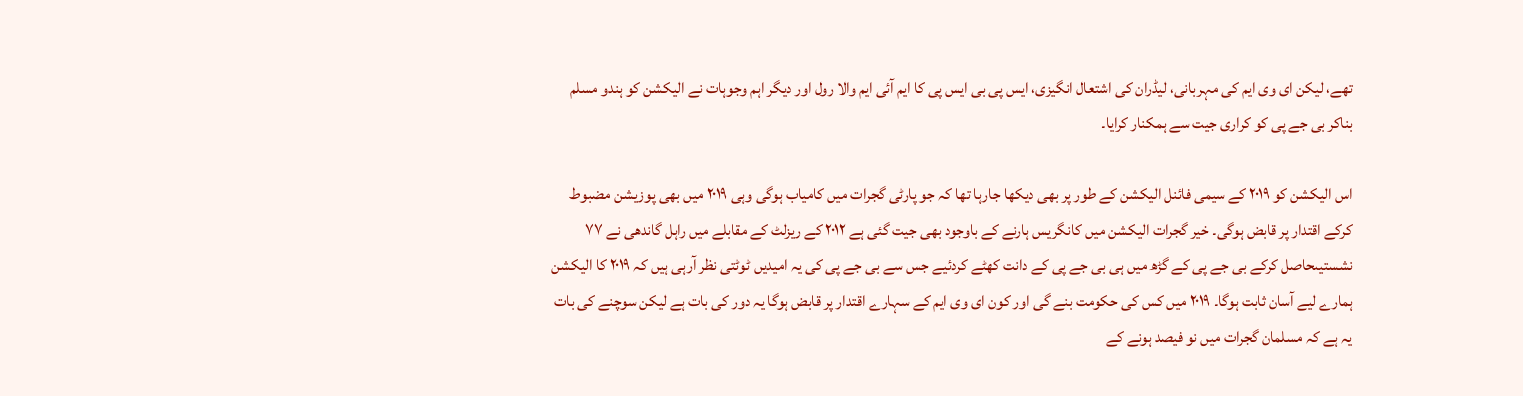تھے، لیکن ای وی ایم کی مہربانی، لیڈران کی اشتعال انگیزی، ایس پی بی ایس پی کا ایم آئی ایم والا رول اور دیگر اہم وجوہات نے الیکشن کو ہندو مسلم  بناکر بی جے پی کو کراری جیت سے ہمکنار کرایا۔

اس الیکشن کو ۲۰۱۹ کے سیمی فائنل الیکشن کے طور پر بھی دیکھا جارہا تھا کہ جو پارٹی گجرات میں کامیاب ہوگی وہی ۲۰۱۹ میں بھی پوزیشن مضبوط کرکے اقتدار پر قابض ہوگی۔ خیر گجرات الیکشن میں کانگریس ہارنے کے باوجود بھی جیت گئی ہے ۲۰۱۲ کے ریزلٹ کے مقابلے میں راہل گاندھی نے ۷۷ نشستیںحاصل کرکے بی جے پی کے گڑھ میں ہی بی جے پی کے دانت کھٹے کردئیے جس سے بی جے پی کی یہ امیدیں ٹوٹتی نظر آرہی ہیں کہ ۲۰۱۹ کا الیکشن ہمارے لیے آسان ثابت ہوگا۔ ۲۰۱۹ میں کس کی حکومت بنے گی اور کون ای وی ایم کے سہارے اقتدار پر قابض ہوگا یہ دور کی بات ہے لیکن سوچنے کی بات یہ ہے کہ مسلمان گجرات میں نو فیصد ہونے کے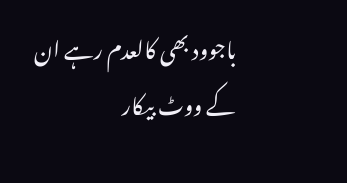باجوود بھی کالعدم رہے ان کے ووٹ بیکار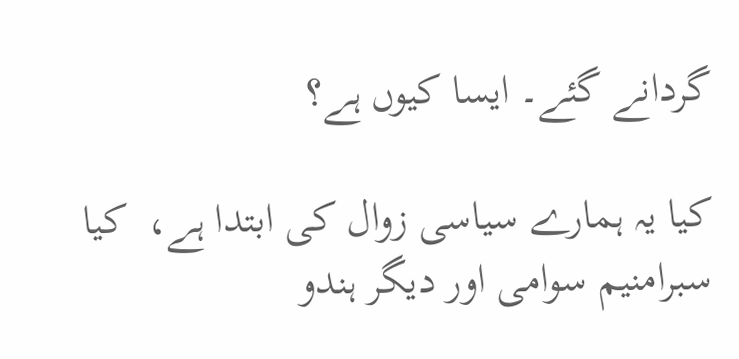گردانے گئے۔ ایسا کیوں ہے؟

کیا یہ ہمارے سیاسی زوال کی ابتدا ہے،  کیا سبرامنیم سوامی اور دیگر ہندو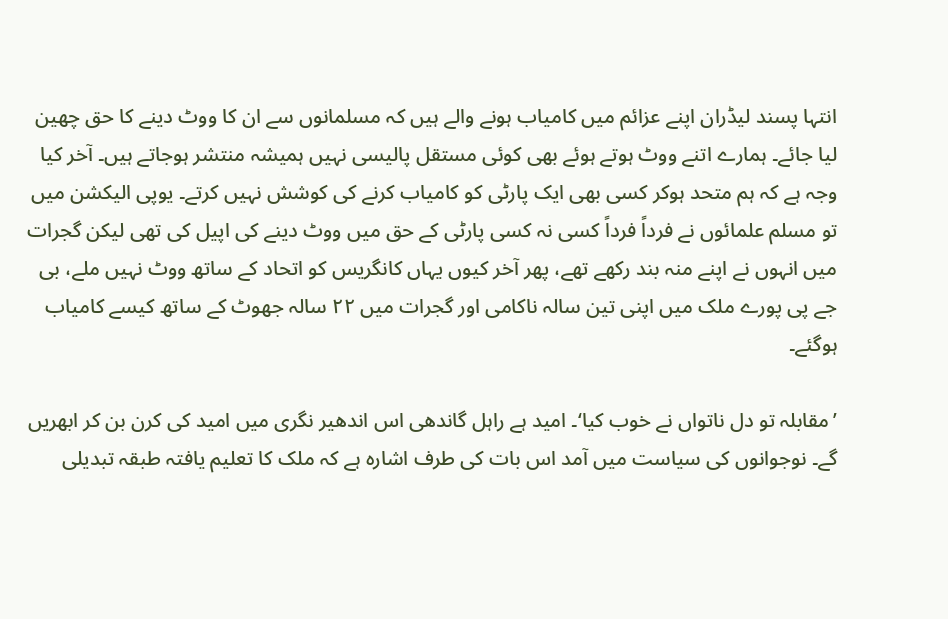انتہا پسند لیڈران اپنے عزائم میں کامیاب ہونے والے ہیں کہ مسلمانوں سے ان کا ووٹ دینے کا حق چھین لیا جائے۔ ہمارے اتنے ووٹ ہوتے ہوئے بھی کوئی مستقل پالیسی نہیں ہمیشہ منتشر ہوجاتے ہیں۔ آخر کیا وجہ ہے کہ ہم متحد ہوکر کسی بھی ایک پارٹی کو کامیاب کرنے کی کوشش نہیں کرتے۔ یوپی الیکشن میں تو مسلم علمائوں نے فرداً فرداً کسی نہ کسی پارٹی کے حق میں ووٹ دینے کی اپیل کی تھی لیکن گجرات میں انہوں نے اپنے منہ بند رکھے تھے، پھر آخر کیوں یہاں کانگریس کو اتحاد کے ساتھ ووٹ نہیں ملے، بی جے پی پورے ملک میں اپنی تین سالہ ناکامی اور گجرات میں ۲۲ سالہ جھوٹ کے ساتھ کیسے کامیاب ہوگئے۔

’مقابلہ تو دل ناتواں نے خوب کیا‘۔ امید ہے راہل گاندھی اس اندھیر نگری میں امید کی کرن بن کر ابھریں گے۔ نوجوانوں کی سیاست میں آمد اس بات کی طرف اشارہ ہے کہ ملک کا تعلیم یافتہ طبقہ تبدیلی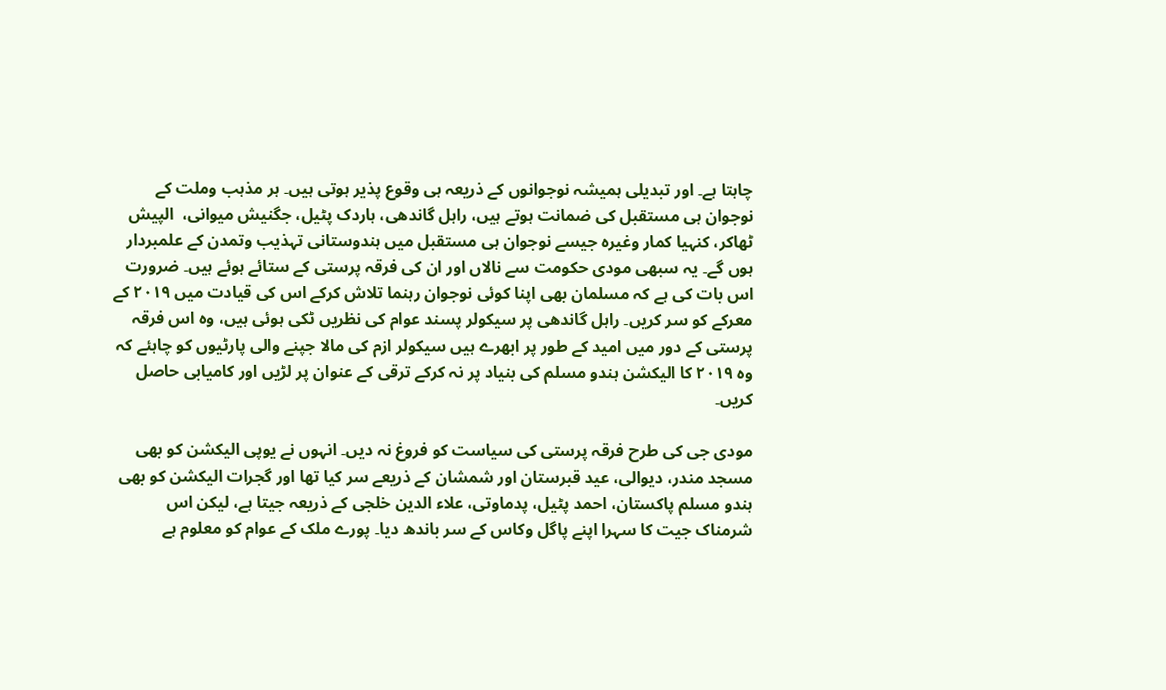چاہتا ہے۔ اور تبدیلی ہمیشہ نوجوانوں کے ذریعہ ہی وقوع پذیر ہوتی ہیں۔ ہر مذہب وملت کے نوجوان ہی مستقبل کی ضمانت ہوتے ہیں، راہل گاندھی، ہاردک پٹیل، جگنیش میوانی،  الپیش ٹھاکر، کنہیا کمار وغیرہ جیسے نوجوان ہی مستقبل میں ہندوستانی تہذیب وتمدن کے علمبردار ہوں گے۔ یہ سبھی مودی حکومت سے نالاں اور ان کی فرقہ پرستی کے ستائے ہوئے ہیں۔ ضرورت اس بات کی ہے کہ مسلمان بھی اپنا کوئی نوجوان رہنما تلاش کرکے اس کی قیادت میں ۲۰۱۹ کے معرکے کو سر کریں۔ راہل گاندھی پر سیکولر پسند عوام کی نظریں ٹکی ہوئی ہیں، وہ اس فرقہ پرستی کے دور میں امید کے طور پر ابھرے ہیں سیکولر ازم کی مالا جپنے والی پارٹیوں کو چاہئے کہ وہ ۲۰۱۹ کا الیکشن ہندو مسلم کی بنیاد پر نہ کرکے ترقی کے عنوان پر لڑیں اور کامیابی حاصل کریں۔

مودی جی کی طرح فرقہ پرستی کی سیاست کو فروغ نہ دیں۔ انہوں نے یوپی الیکشن کو بھی مسجد مندر، دیوالی، عید قبرستان اور شمشان کے ذریعے سر کیا تھا اور گجرات الیکشن کو بھی ہندو مسلم پاکستان، احمد پٹیل، پدماوتی، علاء الدین خلجی کے ذریعہ جیتا ہے، لیکن اس شرمناک جیت کا سہرا اپنے پاگل وکاس کے سر باندھ دیا۔ پورے ملک کے عوام کو معلوم ہے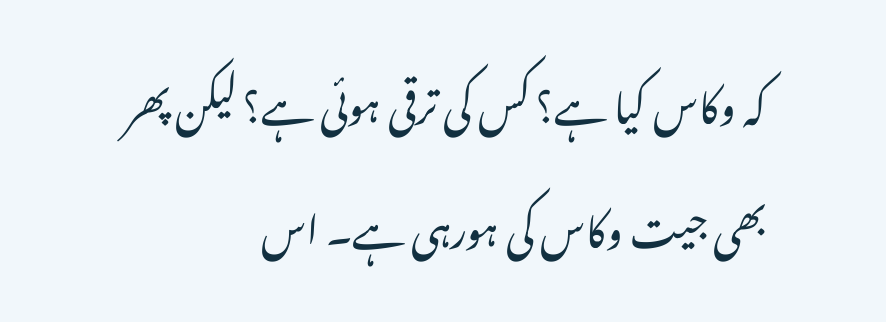کہ وکاس کیا ہے؟ کس کی ترقی ہوئی ہے؟ لیکن پھر بھی جیت وکاس کی ہورہی ہے۔ اس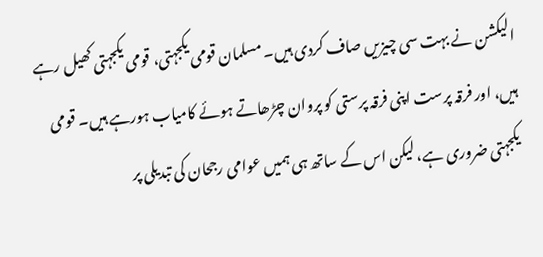الیکشن نے بہت سی چیزیں صاف کردی ہیں۔ مسلمان قومی یکجہتی، قومی یکجہتی کھیل رہے ہیں، اور فرقہ پرست اپنی فرقہ پرستی کو پروان چڑھاتے ہوئے کامیاب ہورہے ہیں۔ قومی یکجہتی ضروری ہے، لیکن اس کے ساتھ ہی ہمیں عوامی رجحان کی تبدیلی پر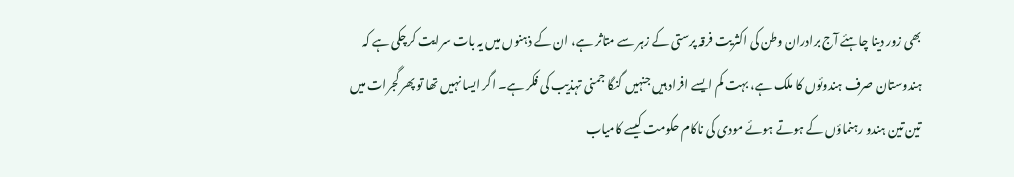بھی زور دینا چاہئے آج برادران وطن کی اکثریت فرقہ پرستی کے زہر سے متاثر ہے، ان کے ذہنوں میں یہ بات سرایت کرچکی ہے کہ ہندوستان صرف ہندوئوں کا ملک ہے، بہت کم ایسے افراد ہیں جنہیں گنگا جمنی تہذیب کی فکر ہے۔ اگر ایسا نہیں تھا تو پھر گجرات میں تین تین ہندو رہنماؤں کے ہوتے ہوئے مودی کی ناکام حکومت کیسے کامیاب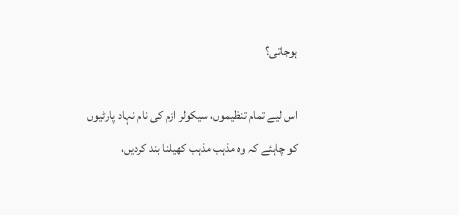ہوجاتی؟

اس لیے تمام تنظیموں، سیکولر ازم کی نام نہاد پارٹیوں کو چاہئے کہ وہ مذہب مذہب کھیلنا بند کردیں،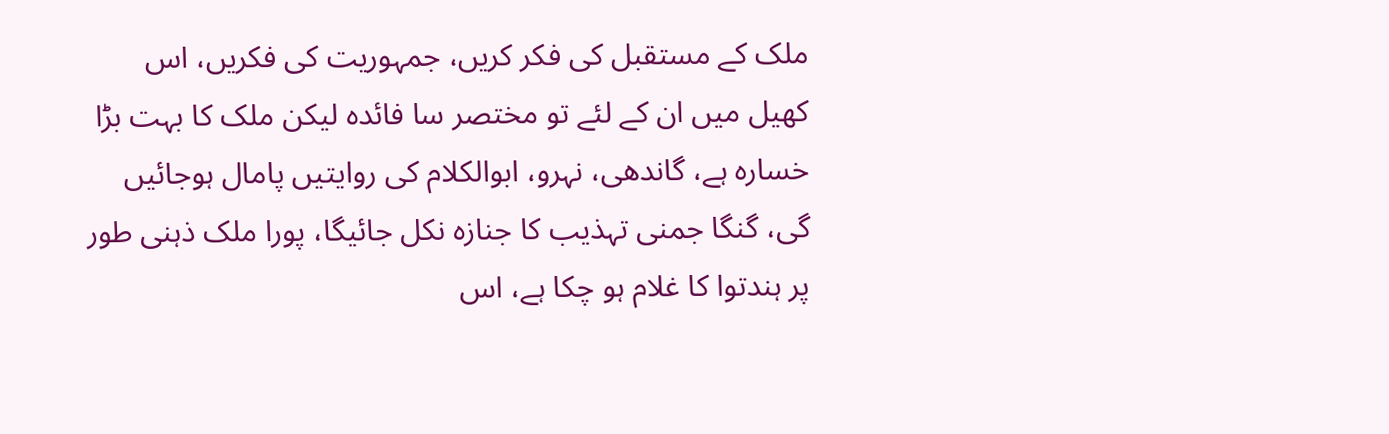ملک کے مستقبل کی فکر کریں، جمہوریت کی فکریں، اس کھیل میں ان کے لئے تو مختصر سا فائدہ لیکن ملک کا بہت بڑا خسارہ ہے، گاندھی، نہرو، ابوالکلام کی روایتیں پامال ہوجائیں گی، گنگا جمنی تہذیب کا جنازہ نکل جائیگا، پورا ملک ذہنی طور پر ہندتوا کا غلام ہو چکا ہے، اس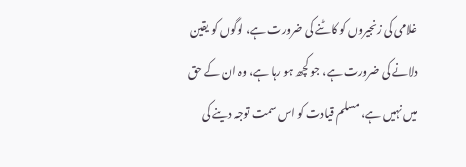غلامی کی زنجیروں کو کاٹنے کی ضرورت ہے، لوگوں کو یقین دلانے کی ضرورت ہے، جو کچھ ہو رہا ہے، وہ ان کے حق میں نہیں ہے، مسلم قیادت کو اس سمت توجہ دینے کی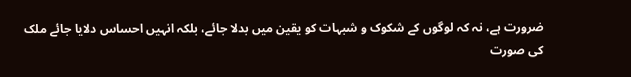ضرورت ہے، نہ کہ لوگوں کے شکوک و شبہات کو یقین میں بدلا جائے، بلکہ انہیں احساس دلایا جائے ملک کی صورت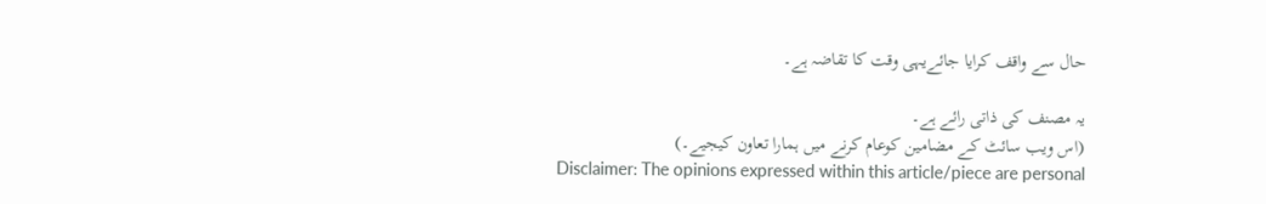حال سے واقف کرایا جائےیہی وقت کا تقاضہ ہے۔

یہ مصنف کی ذاتی رائے ہے۔
(اس ویب سائٹ کے مضامین کوعام کرنے میں ہمارا تعاون کیجیے۔)
Disclaimer: The opinions expressed within this article/piece are personal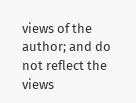views of the author; and do not reflect the views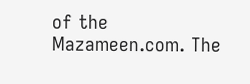of the Mazameen.com. The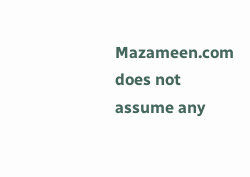Mazameen.com does not assume any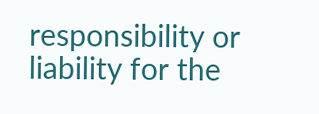responsibility or liability for the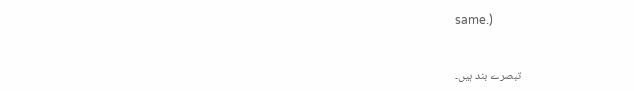same.)


تبصرے بند ہیں۔